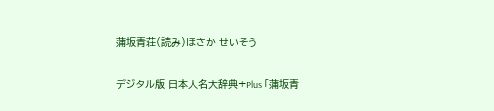蒲坂青荘(読み)ほさか せいそう

デジタル版 日本人名大辞典+Plus 「蒲坂青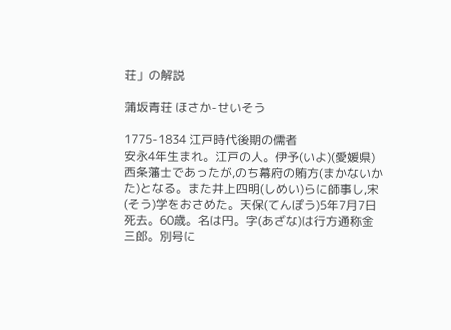荘」の解説

蒲坂青荘 ほさか-せいそう

1775-1834 江戸時代後期の儒者
安永4年生まれ。江戸の人。伊予(いよ)(愛媛県)西条藩士であったが,のち幕府の賄方(まかないかた)となる。また井上四明(しめい)らに師事し,宋(そう)学をおさめた。天保(てんぽう)5年7月7日死去。60歳。名は円。字(あざな)は行方通称金三郎。別号に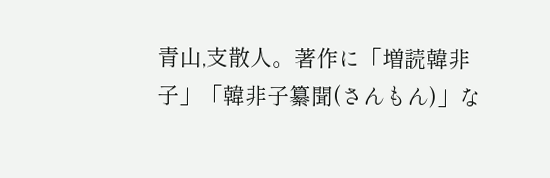青山,支散人。著作に「増読韓非子」「韓非子纂聞(さんもん)」な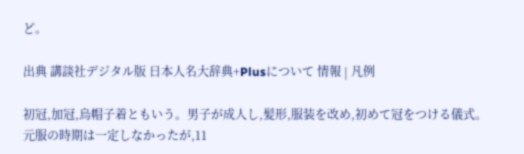ど。

出典 講談社デジタル版 日本人名大辞典+Plusについて 情報 | 凡例

初冠,加冠,烏帽子着ともいう。男子が成人し,髪形,服装を改め,初めて冠をつける儀式。元服の時期は一定しなかったが,11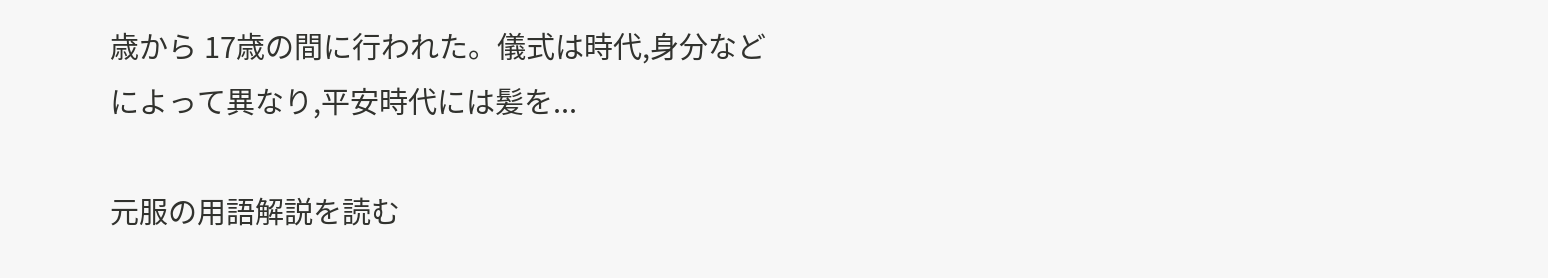歳から 17歳の間に行われた。儀式は時代,身分などによって異なり,平安時代には髪を...

元服の用語解説を読む